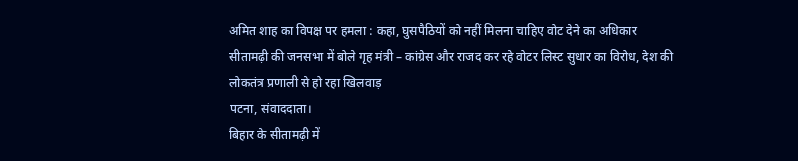अमित शाह का विपक्ष पर हमला : कहा, घुसपैठियों को नहीं मिलना चाहिए वोट देने का अधिकार
सीतामढ़ी की जनसभा में बोले गृह मंत्री – कांग्रेस और राजद कर रहे वोटर लिस्ट सुधार का विरोध, देश की लोकतंत्र प्रणाली से हो रहा खिलवाड़
पटना, संवाददाता।
बिहार के सीतामढ़ी में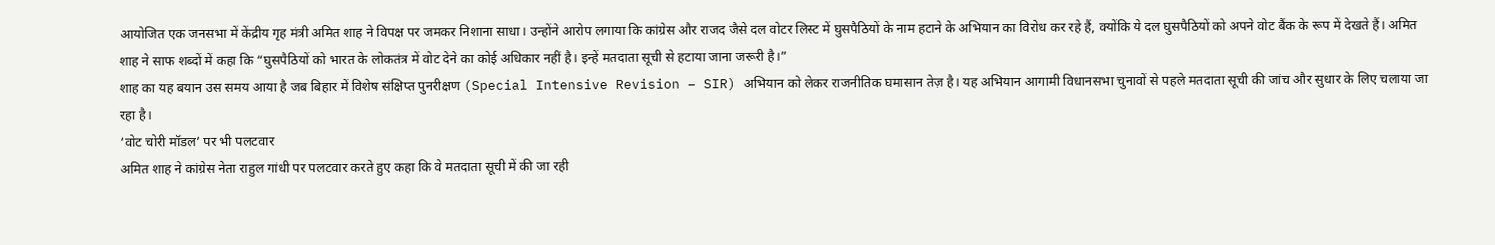आयोजित एक जनसभा में केंद्रीय गृह मंत्री अमित शाह ने विपक्ष पर जमकर निशाना साधा। उन्होंने आरोप लगाया कि कांग्रेस और राजद जैसे दल वोटर लिस्ट में घुसपैठियों के नाम हटाने के अभियान का विरोध कर रहे हैं, क्योंकि ये दल घुसपैठियों को अपने वोट बैंक के रूप में देखते हैं। अमित शाह ने साफ शब्दों में कहा कि “घुसपैठियों को भारत के लोकतंत्र में वोट देने का कोई अधिकार नहीं है। इन्हें मतदाता सूची से हटाया जाना जरूरी है।”
शाह का यह बयान उस समय आया है जब बिहार में विशेष संक्षिप्त पुनरीक्षण (Special Intensive Revision – SIR) अभियान को लेकर राजनीतिक घमासान तेज़ है। यह अभियान आगामी विधानसभा चुनावों से पहले मतदाता सूची की जांच और सुधार के लिए चलाया जा रहा है।
‘वोट चोरी मॉडल’ पर भी पलटवार
अमित शाह ने कांग्रेस नेता राहुल गांधी पर पलटवार करते हुए कहा कि वे मतदाता सूची में की जा रही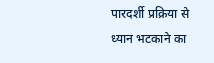पारदर्शी प्रक्रिया से ध्यान भटकाने का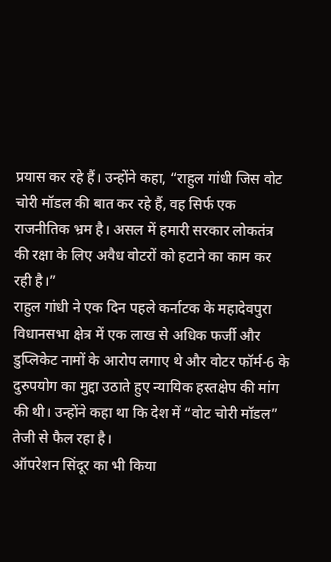प्रयास कर रहे हैं। उन्होंने कहा, “राहुल गांधी जिस वोट चोरी मॉडल की बात कर रहे हैं, वह सिर्फ एक राजनीतिक भ्रम है। असल में हमारी सरकार लोकतंत्र की रक्षा के लिए अवैध वोटरों को हटाने का काम कर रही है।”
राहुल गांधी ने एक दिन पहले कर्नाटक के महादेवपुरा विधानसभा क्षेत्र में एक लाख से अधिक फर्जी और डुप्लिकेट नामों के आरोप लगाए थे और वोटर फॉर्म-6 के दुरुपयोग का मुद्दा उठाते हुए न्यायिक हस्तक्षेप की मांग की थी। उन्होंने कहा था कि देश में “वोट चोरी मॉडल” तेजी से फैल रहा है।
ऑपरेशन सिंदूर का भी किया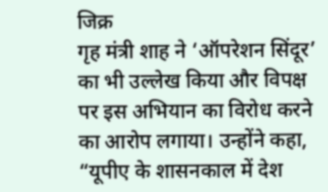जिक्र
गृह मंत्री शाह ने ‘ऑपरेशन सिंदूर’ का भी उल्लेख किया और विपक्ष पर इस अभियान का विरोध करने का आरोप लगाया। उन्होंने कहा, “यूपीए के शासनकाल में देश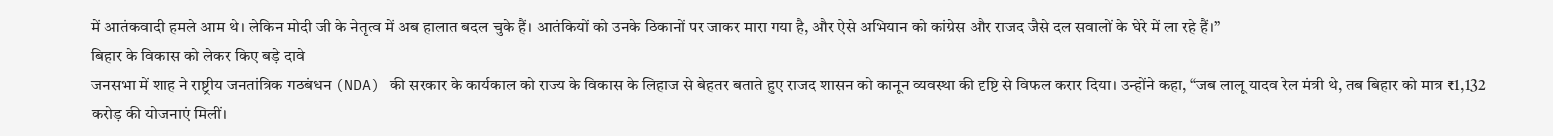में आतंकवादी हमले आम थे। लेकिन मोदी जी के नेतृत्व में अब हालात बदल चुके हैं। आतंकियों को उनके ठिकानों पर जाकर मारा गया है, और ऐसे अभियान को कांग्रेस और राजद जैसे दल सवालों के घेरे में ला रहे हैं।”
बिहार के विकास को लेकर किए बड़े दावे
जनसभा में शाह ने राष्ट्रीय जनतांत्रिक गठबंधन (NDA) की सरकार के कार्यकाल को राज्य के विकास के लिहाज से बेहतर बताते हुए राजद शासन को कानून व्यवस्था की दृष्टि से विफल करार दिया। उन्होंने कहा, “जब लालू यादव रेल मंत्री थे, तब बिहार को मात्र ₹1,132 करोड़ की योजनाएं मिलीं।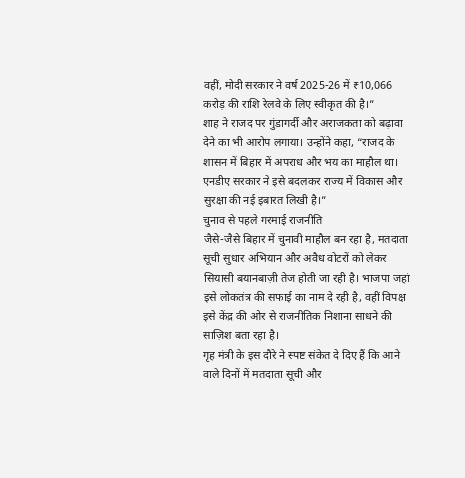वहीं, मोदी सरकार ने वर्ष 2025-26 में ₹10,066 करोड़ की राशि रेलवे के लिए स्वीकृत की है।”
शाह ने राजद पर गुंडागर्दी और अराजकता को बढ़ावा देने का भी आरोप लगाया। उन्होंने कहा, “राजद के शासन में बिहार में अपराध और भय का माहौल था। एनडीए सरकार ने इसे बदलकर राज्य में विकास और सुरक्षा की नई इबारत लिखी है।”
चुनाव से पहले गरमाई राजनीति
जैसे-जैसे बिहार में चुनावी माहौल बन रहा है, मतदाता सूची सुधार अभियान और अवैध वोटरों को लेकर सियासी बयानबाज़ी तेज होती जा रही है। भाजपा जहां इसे लोकतंत्र की सफाई का नाम दे रही है, वहीं विपक्ष इसे केंद्र की ओर से राजनीतिक निशाना साधने की साज़िश बता रहा है।
गृह मंत्री के इस दौरे ने स्पष्ट संकेत दे दिए हैं कि आने वाले दिनों में मतदाता सूची और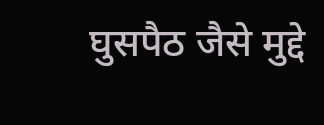घुसपैठ जैसे मुद्दे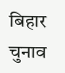बिहार चुनाव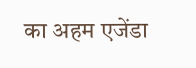का अहम एजेंडा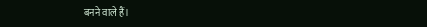बनने वाले हैं।